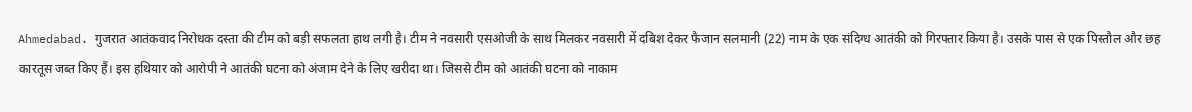Ahmedabad. गुजरात आतंकवाद निरोधक दस्ता की टीम को बड़ी सफलता हाथ लगी है। टीम ने नवसारी एसओजी के साथ मिलकर नवसारी में दबिश देकर फैजान सलमानी (22) नाम के एक संदिग्ध आतंकी को गिरफ्तार किया है। उसके पास से एक पिस्तौल और छह कारतूस जब्त किए हैं। इस हथियार को आरोपी ने आतंकी घटना को अंजाम देने के लिए खरीदा था। जिससे टीम को आतंकी घटना को नाकाम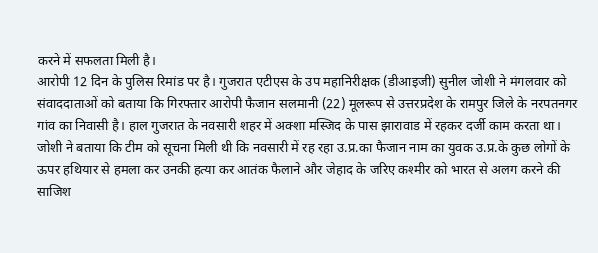करने में सफलता मिली है।
आरोपी 12 दिन के पुलिस रिमांड पर है। गुजरात एटीएस के उप महानिरीक्षक (डीआइजी) सुनील जोशी ने मंगलवार को संवाददाताओं को बताया कि गिरफ्तार आरोपी फैजान सलमानी (22) मूलरूप से उत्तरप्रदेश के रामपुर जिले के नरपतनगर गांव का निवासी है। हाल गुजरात के नवसारी शहर में अक्शा मस्जिद के पास झारावाड में रहकर दर्जी काम करता था।
जोशी ने बताया कि टीम को सूचना मिली थी कि नवसारी में रह रहा उ.प्र.का फैजान नाम का युवक उ.प्र.के कुछ लोगों के ऊपर हथियार से हमला कर उनकी हत्या कर आतंक फैलाने और जेहाद के जरिए कश्मीर को भारत से अलग करने की साजिश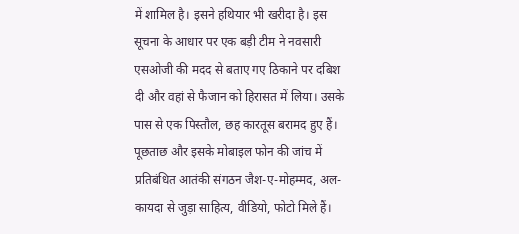में शामिल है। इसने हथियार भी खरीदा है। इस सूचना के आधार पर एक बड़ी टीम ने नवसारी एसओजी की मदद से बताए गए ठिकाने पर दबिश दी और वहां से फैजान को हिरासत में लिया। उसके पास से एक पिस्तौल, छह कारतूस बरामद हुए हैं।
पूछताछ और इसके मोबाइल फोन की जांच में प्रतिबंधित आतंकी संगठन जैश-ए-मोहम्मद, अल-कायदा से जुड़ा साहित्य, वीडियो, फोटो मिले हैं।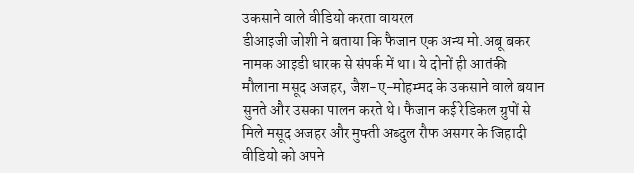उकसाने वाले वीडियो करता वायरल
डीआइजी जोशी ने बताया कि फैजान एक अन्य मो.अबू बकर नामक आइडी धारक से संपर्क में था। ये दोनों ही आतंकी मौलाना मसूद अजहर, जैश-ए-मोहम्मद के उकसाने वाले बयान सुनते और उसका पालन करते थे। फैजान कई रेडिकल ग्रुपों से मिले मसूद अजहर और मुफ्ती अब्दुल रौफ असगर के जिहादी वीडियो को अपने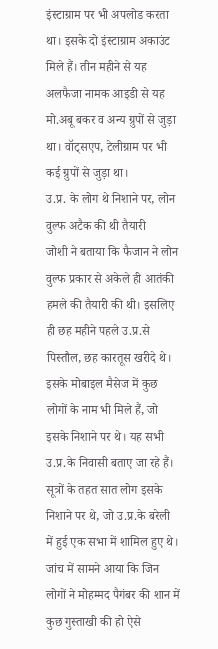इंस्टाग्राम पर भी अपलोड करता था। इसके दो इंस्टाग्राम अकाउंट मिले हैं। तीन महीने से यह अलफैजा नामक आइडी से यह मो.अबू बकर व अन्य ग्रुपों से जुड़ा था। वॉट्सएप, टेलीग्राम पर भी कई ग्रुपों से जुड़ा था।
उ.प्र. के लोग थे निशाने पर, लोन वुल्फ अटैक की थी तैयारी
जोशी ने बताया कि फैजान ने लोन वुल्फ प्रकार से अकेले ही आतंकी हमले की तैयारी की थी। इसलिए ही छह महीने पहले उ.प्र.से पिस्तौल, छह कारतूस खरीदे थे। इसके मोबाइल मैसेज में कुछ लोगों के नाम भी मिले हैं, जो इसके निशाने पर थे। यह सभी उ.प्र.के निवासी बताए जा रहे हैं। सूत्रों के तहत सात लोग इसके निशाने पर थे, जो उ.प्र.के बरेली में हुई एक सभा में शामिल हुए थे। जांच में सामने आया कि जिन लोगों ने मोहम्मद पैगंबर की शान में कुछ गुस्ताखी की हो ऐसे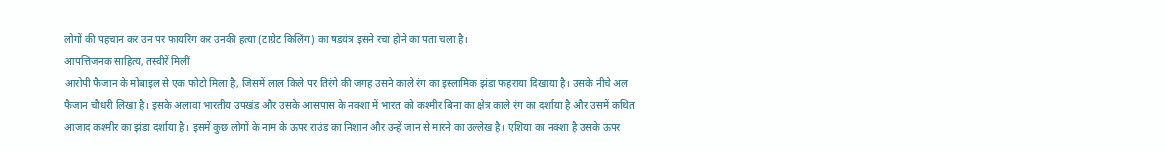लोगों की पहचान कर उन पर फायरिंग कर उनकी हत्या (टाग्रेट किलिंग) का षडयंत्र इसने रचा होने का पता चला है।
आपत्तिजनक साहित्य, तस्वीरें मिलीं
आरोपी फैजान के मोबाइल से एक फोटो मिला है, जिसमें लाल किले पर तिरंगे की जगह उसने काले रंग का इस्लामिक झंडा फहराया दिखाया है। उसके नीचे अल फैजान चौधरी लिखा है। इसके अलावा भारतीय उपखंड और उसके आसपास के नक्शा में भारत को कश्मीर बिना का क्षेत्र काले रंग का दर्शाया है और उसमें कथित आजाद कश्मीर का झंडा दर्शाया है। इसमें कुछ लोगों के नाम के ऊपर राउंड का निशान और उन्हें जान से मारने का उल्लेख है। एशिया का नक्शा है उसके ऊपर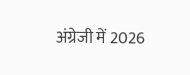अंग्रेजी में 2026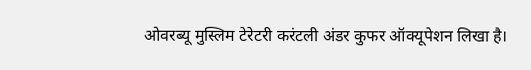ओवरब्यू मुस्लिम टेरेटरी करंटली अंडर कुफर ऑक्यूपेशन लिखा है।